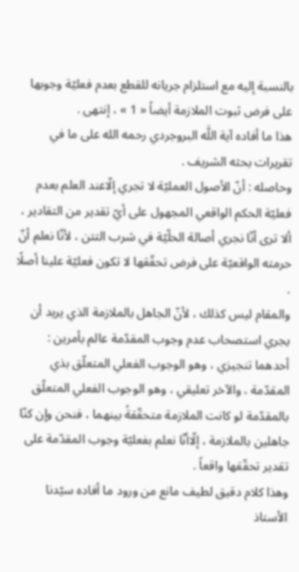بالنسبة إليه مع استلزام جريانه للقطع بعدم فعليّة وجوبها على فرض ثبوت الملازمة أيضاً « 1 » ، إنتهى .
هذا ما أفاده آية اللَّه البروجردي رحمه الله على ما في تقريرات بحثه الشريف .
وحاصله : أنّ الأصول العمليّة لا تجري إلّاعند العلم بعدم فعليّة الحكم الواقعي المجهول على أيّ تقدير من التقادير ، ألا ترى أنّا نجري أصالة الحلّيّة في شرب التتن ، لأنّا نعلم أنّ حرمته الواقعيّة على فرض تحقّقها لا تكون فعليّة علينا أصلًا .
والمقام ليس كذلك ، لأنّ الجاهل بالملازمة الذي يريد أن يجري استصحاب عدم وجوب المقدّمة عالم بأمرين : أحدهما تنجيزي ، وهو الوجوب الفعلي المتعلّق بذي المقدّمة ، والآخر تعليقي ، وهو الوجوب الفعلي المتعلّق بالمقدّمة لو كانت الملازمة متحقّقةً بينهما ، فنحن وإن كنّا جاهلين بالملازمة ، إلّاأنّا نعلم بفعليّة وجوب المقدّمة على تقدير تحقّقها واقعاً .
وهذا كلام دقيق لطيف مانع من ورود ما أفاده سيّدنا الأستاذ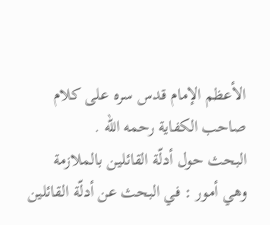الأعظم الإمام قدس سره على كلام صاحب الكفاية رحمه الله .
البحث حول أدلّة القائلين بالملازمة
وهي أمور : في البحث عن أدلّة القائلين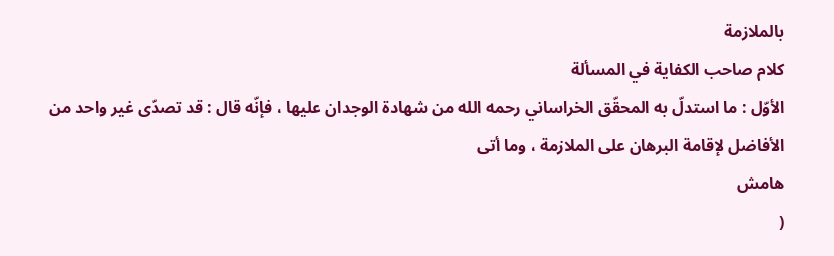بالملازمة
كلام صاحب الكفاية في المسألة
الأوّل : ما استدلّ به المحقّق الخراساني رحمه الله من شهادة الوجدان عليها ، فإنّه قال : قد تصدّى غير واحد من الأفاضل لإقامة البرهان على الملازمة ، وما أتى
هامش
(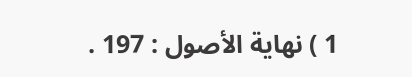1 ) نهاية الأصول : 197 .